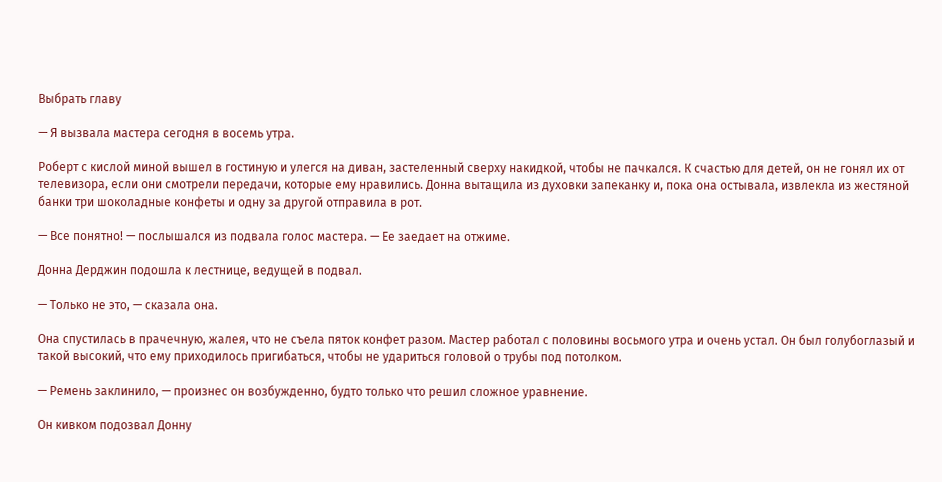Выбрать главу

— Я вызвала мастера сегодня в восемь утра.

Роберт с кислой миной вышел в гостиную и улегся на диван, застеленный сверху накидкой, чтобы не пачкался. К счастью для детей, он не гонял их от телевизора, если они смотрели передачи, которые ему нравились. Донна вытащила из духовки запеканку и, пока она остывала, извлекла из жестяной банки три шоколадные конфеты и одну за другой отправила в рот.

— Все понятно! — послышался из подвала голос мастера. — Ее заедает на отжиме.

Донна Дерджин подошла к лестнице, ведущей в подвал.

— Только не это, — сказала она.

Она спустилась в прачечную, жалея, что не съела пяток конфет разом. Мастер работал с половины восьмого утра и очень устал. Он был голубоглазый и такой высокий, что ему приходилось пригибаться, чтобы не удариться головой о трубы под потолком.

— Ремень заклинило, — произнес он возбужденно, будто только что решил сложное уравнение.

Он кивком подозвал Донну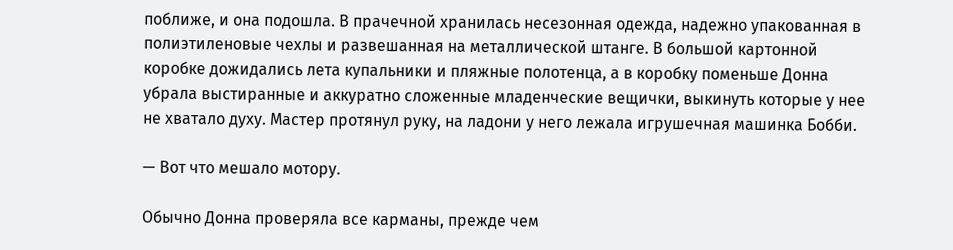поближе, и она подошла. В прачечной хранилась несезонная одежда, надежно упакованная в полиэтиленовые чехлы и развешанная на металлической штанге. В большой картонной коробке дожидались лета купальники и пляжные полотенца, а в коробку поменьше Донна убрала выстиранные и аккуратно сложенные младенческие вещички, выкинуть которые у нее не хватало духу. Мастер протянул руку, на ладони у него лежала игрушечная машинка Бобби.

— Вот что мешало мотору.

Обычно Донна проверяла все карманы, прежде чем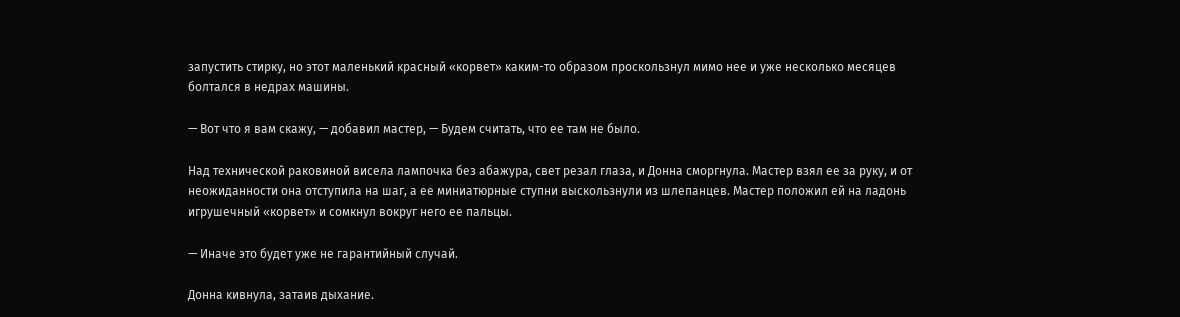запустить стирку, но этот маленький красный «корвет» каким-то образом проскользнул мимо нее и уже несколько месяцев болтался в недрах машины.

— Вот что я вам скажу, — добавил мастер, — Будем считать, что ее там не было.

Над технической раковиной висела лампочка без абажура, свет резал глаза, и Донна сморгнула. Мастер взял ее за руку, и от неожиданности она отступила на шаг, а ее миниатюрные ступни выскользнули из шлепанцев. Мастер положил ей на ладонь игрушечный «корвет» и сомкнул вокруг него ее пальцы.

— Иначе это будет уже не гарантийный случай.

Донна кивнула, затаив дыхание.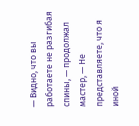— Видно, что вы работаете не разгибая спины, — продолжал мастер, — Не представляете, что я иной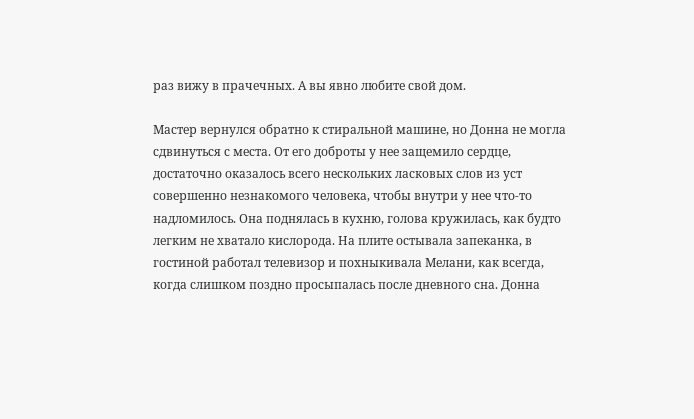раз вижу в прачечных. А вы явно любите свой дом.

Мастер вернулся обратно к стиральной машине, но Донна не могла сдвинуться с места. От его доброты у нее защемило сердце, достаточно оказалось всего нескольких ласковых слов из уст совершенно незнакомого человека, чтобы внутри у нее что-то надломилось. Она поднялась в кухню, голова кружилась, как будто легким не хватало кислорода. На плите остывала запеканка, в гостиной работал телевизор и похныкивала Мелани, как всегда, когда слишком поздно просыпалась после дневного сна. Донна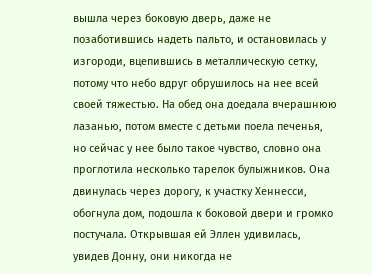вышла через боковую дверь, даже не позаботившись надеть пальто, и остановилась у изгороди, вцепившись в металлическую сетку, потому что небо вдруг обрушилось на нее всей своей тяжестью. На обед она доедала вчерашнюю лазанью, потом вместе с детьми поела печенья, но сейчас у нее было такое чувство, словно она проглотила несколько тарелок булыжников. Она двинулась через дорогу, к участку Хеннесси, обогнула дом, подошла к боковой двери и громко постучала. Открывшая ей Эллен удивилась, увидев Донну, они никогда не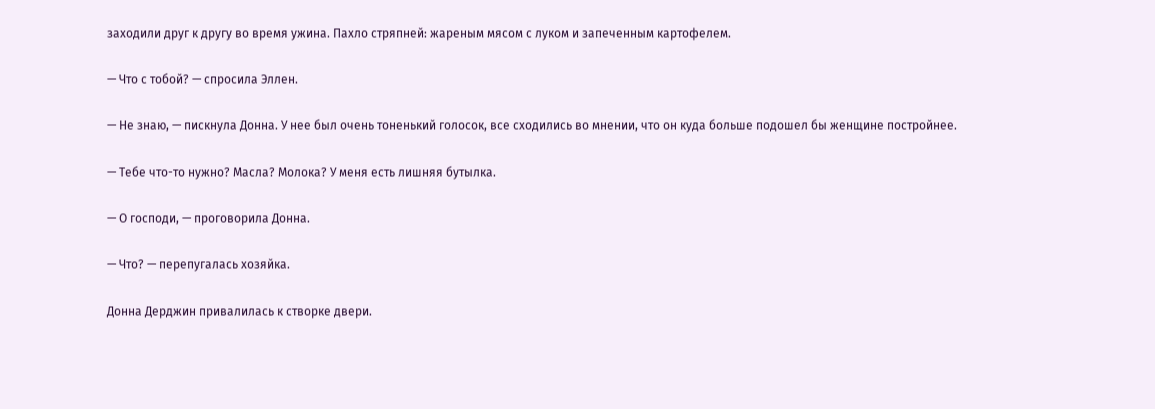заходили друг к другу во время ужина. Пахло стряпней: жареным мясом с луком и запеченным картофелем.

— Что с тобой? — спросила Эллен.

— Не знаю, — пискнула Донна. У нее был очень тоненький голосок, все сходились во мнении, что он куда больше подошел бы женщине постройнее.

— Тебе что-то нужно? Масла? Молока? У меня есть лишняя бутылка.

— О господи, — проговорила Донна.

— Что? — перепугалась хозяйка.

Донна Дерджин привалилась к створке двери.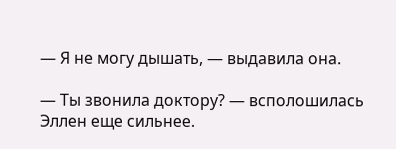— Я не могу дышать, — выдавила она.

— Ты звонила доктору? — всполошилась Эллен еще сильнее.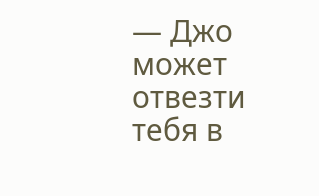— Джо может отвезти тебя в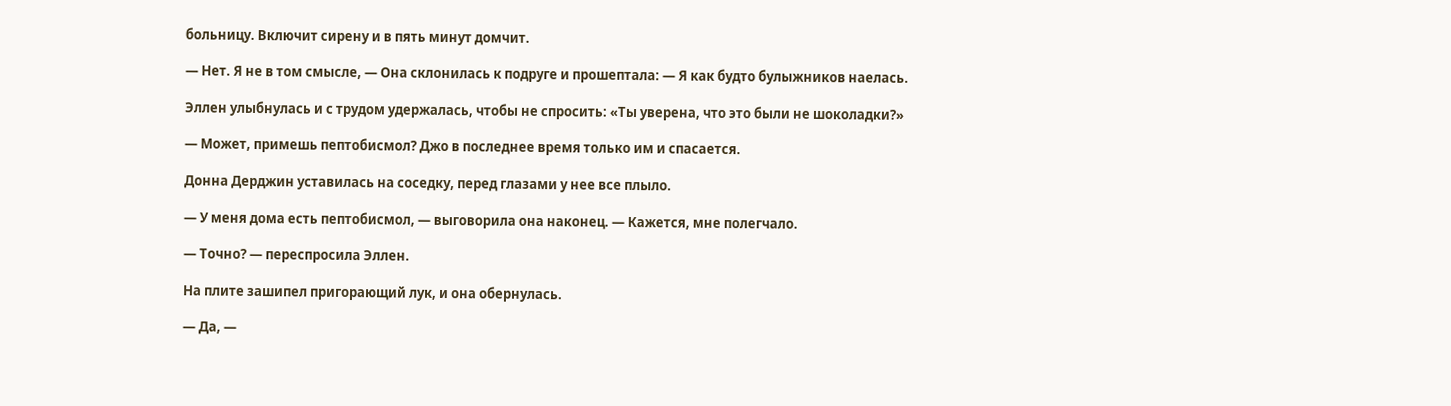больницу. Включит сирену и в пять минут домчит.

— Нет. Я не в том смысле, — Она склонилась к подруге и прошептала: — Я как будто булыжников наелась.

Эллен улыбнулась и с трудом удержалась, чтобы не спросить: «Ты уверена, что это были не шоколадки?»

— Может, примешь пептобисмол? Джо в последнее время только им и спасается.

Донна Дерджин уставилась на соседку, перед глазами у нее все плыло.

— У меня дома есть пептобисмол, — выговорила она наконец. — Кажется, мне полегчало.

— Точно? — переспросила Эллен.

На плите зашипел пригорающий лук, и она обернулась.

— Да, —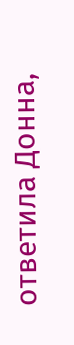ответила Донна,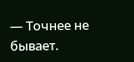— Точнее не бывает.